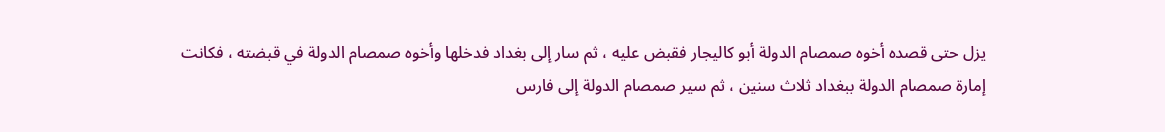يزل حتى قصده أخوه صمصام الدولة أبو كاليجار فقبض عليه ، ثم سار إلى بغداد فدخلها وأخوه صمصام الدولة في قبضته ، فكانت إمارة صمصام الدولة ببغداد ثلاث سنين ، ثم سير صمصام الدولة إلى فارس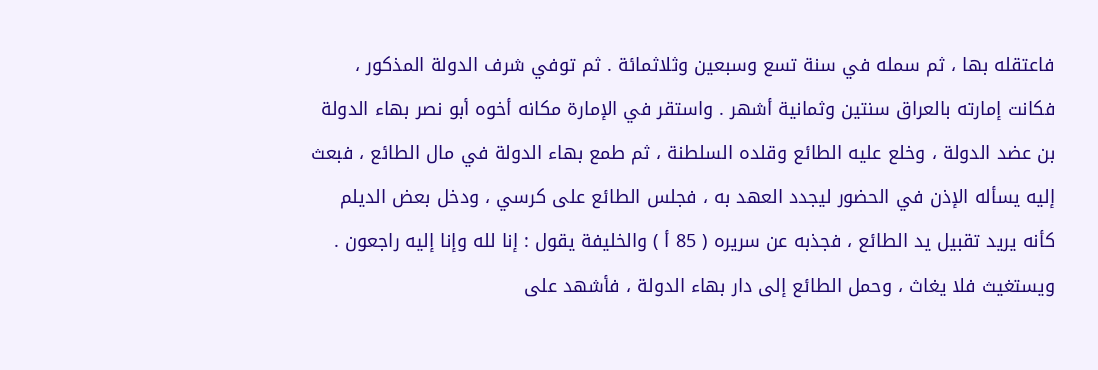فاعتقله بها ، ثم سمله في سنة تسع وسبعين وثلاثمائة . ثم توفي شرف الدولة المذكور ، فكانت إمارته بالعراق سنتين وثمانية أشهر . واستقر في الإمارة مكانه أخوه أبو نصر بهاء الدولة بن عضد الدولة ، وخلع عليه الطائع وقلده السلطنة ، ثم طمع بهاء الدولة في مال الطائع ، فبعث إليه يسأله الإذن في الحضور ليجدد العهد به ، فجلس الطائع على كرسي ، ودخل بعض الديلم كأنه يريد تقبيل يد الطائع ، فجذبه عن سريره ( 85 أ ) والخليفة يقول : إنا لله وإنا إليه راجعون . ويستغيث فلا يغاث ، وحمل الطائع إلى دار بهاء الدولة ، فأشهد على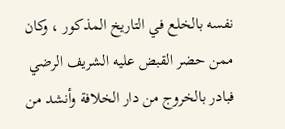نفسه بالخلع في التاريخ المذكور ، وكان ممن حضر القبض عليه الشريف الرضي فبادر بالخروج من دار الخلافة وأنشد من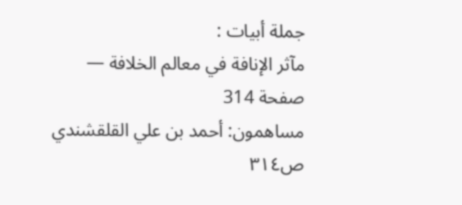جملة أبيات :
مآثر الإنافة في معالم الخلافة — صفحة 314
مساهمون: أحمد بن علي القلقشندي
ص٣١٤